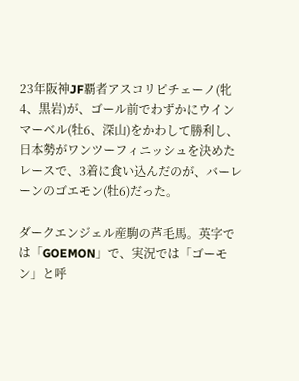23年阪神JF覇者アスコリピチェーノ(牝4、黒岩)が、ゴール前でわずかにウインマーベル(牡6、深山)をかわして勝利し、日本勢がワンツーフィニッシュを決めたレースで、3着に食い込んだのが、バーレーンのゴエモン(牡6)だった。

ダークエンジェル産駒の芦毛馬。英字では「GOEMON」で、実況では「ゴーモン」と呼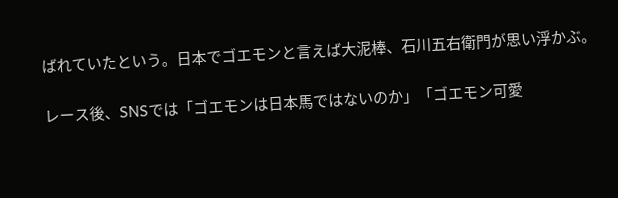ばれていたという。日本でゴエモンと言えば大泥棒、石川五右衛門が思い浮かぶ。

レース後、SNSでは「ゴエモンは日本馬ではないのか」「ゴエモン可愛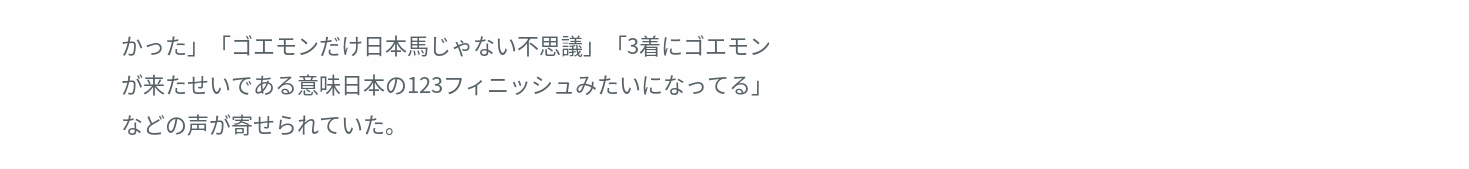かった」「ゴエモンだけ日本馬じゃない不思議」「3着にゴエモンが来たせいである意味日本の123フィニッシュみたいになってる」などの声が寄せられていた。